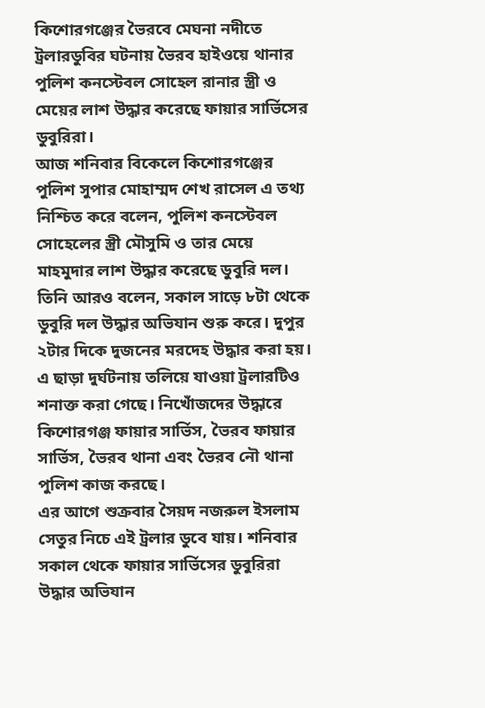কিশোরগঞ্জের ভৈরবে মেঘনা নদীতে ট্রলারডুবির ঘটনায় ভৈরব হাইওয়ে থানার পুলিশ কনস্টেবল সোহেল রানার স্ত্রী ও মেয়ের লাশ উদ্ধার করেছে ফায়ার সার্ভিসের ডুবুরিরা।
আজ শনিবার বিকেলে কিশোরগঞ্জের পুলিশ সুপার মোহাম্মদ শেখ রাসেল এ তথ্য নিশ্চিত করে বলেন, পুলিশ কনস্টেবল সোহেলের স্ত্রী মৌসুমি ও তার মেয়ে মাহমুদার লাশ উদ্ধার করেছে ডুবুরি দল।
তিনি আরও বলেন, সকাল সাড়ে ৮টা থেকে ডুবুরি দল উদ্ধার অভিযান শুরু করে। দুপুর ২টার দিকে দুজনের মরদেহ উদ্ধার করা হয়। এ ছাড়া দুর্ঘটনায় তলিয়ে যাওয়া ট্রলারটিও শনাক্ত করা গেছে। নিখোঁজদের উদ্ধারে কিশোরগঞ্জ ফায়ার সার্ভিস, ভৈরব ফায়ার সার্ভিস, ভৈরব থানা এবং ভৈরব নৌ থানা পুলিশ কাজ করছে।
এর আগে শুক্রবার সৈয়দ নজরুল ইসলাম সেতুর নিচে এই ট্রলার ডুবে যায়। শনিবার সকাল থেকে ফায়ার সার্ভিসের ডুবুরিরা উদ্ধার অভিযান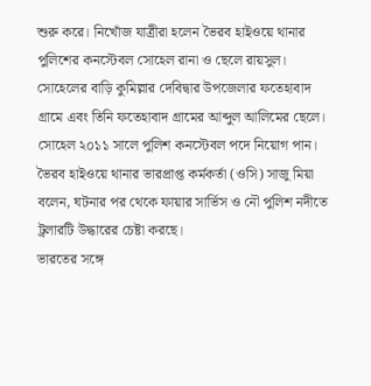শুরু করে। নিখোঁজ যাত্রীরা হলেন ভৈরব হাইওয়ে থানার পুলিশের কনস্টেবল সোহেল রানা ও ছেলে রায়সুল।
সোহেলের বাড়ি কুমিল্লার দেবিদ্বার উপজেলার ফতেহাবাদ গ্রামে এবং তিনি ফতেহাবাদ গ্রামের আব্দুল আলিমের ছেলে। সোহেল ২০১১ সালে পুলিশ কনস্টেবল পদে নিয়োগ পান।
ভৈরব হাইওয়ে থানার ভারপ্রাপ্ত কর্মকর্তা (ওসি) সাজু মিয়া বলেন, ঘটনার পর থেকে ফায়ার সার্ভিস ও নৌ পুলিশ নদীতে ট্রলারটি উদ্ধারের চেষ্টা করছে।
ভারতের সঙ্গে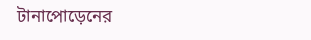টানাপোড়েনের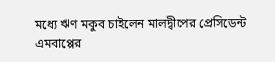মধ্যে ঋণ মকুব চাইলেন মালদ্বীপের প্রেসিডেন্ট
এমবাপ্পের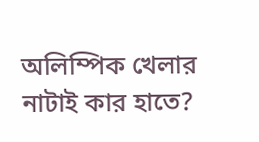অলিম্পিক খেলার নাটাই কার হাতে?